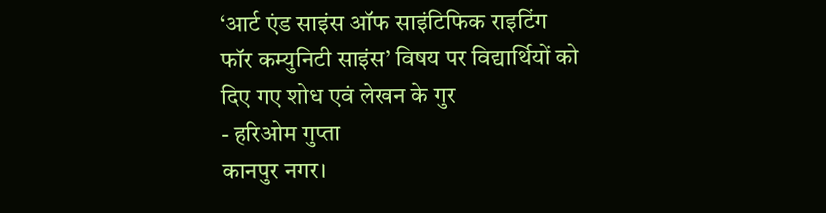‘आर्ट एंड साइंस ऑफ साइंटिफिक राइटिंग फॉर कम्युनिटी साइंस’ विषय पर विद्यार्थियों को दिए गए शोध एवं लेखन के गुर
- हरिओम गुप्ता
कानपुर नगर।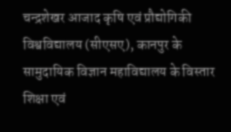चन्द्रशेखर आजाद कृषि एवं प्रौद्योगिकी विश्वविद्यालय (सीएसए), कानपुर के सामुदायिक विज्ञान महाविद्यालय के विस्तार शिक्षा एवं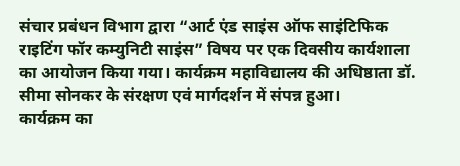संचार प्रबंधन विभाग द्वारा “आर्ट एंड साइंस ऑफ साइंटिफिक राइटिंग फॉर कम्युनिटी साइंस” विषय पर एक दिवसीय कार्यशाला का आयोजन किया गया। कार्यक्रम महाविद्यालय की अधिष्ठाता डॉ. सीमा सोनकर के संरक्षण एवं मार्गदर्शन में संपन्न हुआ।
कार्यक्रम का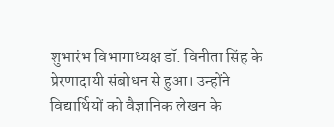शुभारंभ विभागाध्यक्ष डॉ. विनीता सिंह के प्रेरणादायी संबोधन से हुआ। उन्होंने विद्यार्थियों को वैज्ञानिक लेखन के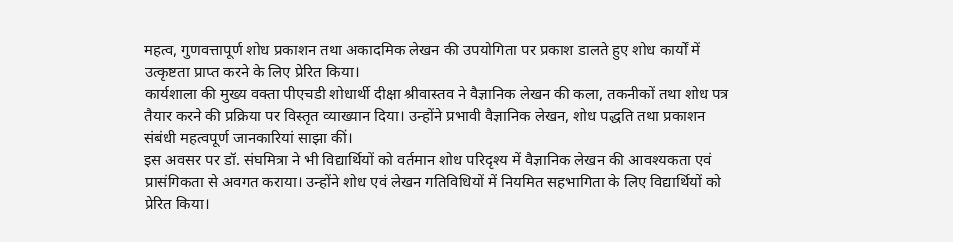महत्व, गुणवत्तापूर्ण शोध प्रकाशन तथा अकादमिक लेखन की उपयोगिता पर प्रकाश डालते हुए शोध कार्यों में उत्कृष्टता प्राप्त करने के लिए प्रेरित किया।
कार्यशाला की मुख्य वक्ता पीएचडी शोधार्थी दीक्षा श्रीवास्तव ने वैज्ञानिक लेखन की कला, तकनीकों तथा शोध पत्र तैयार करने की प्रक्रिया पर विस्तृत व्याख्यान दिया। उन्होंने प्रभावी वैज्ञानिक लेखन, शोध पद्धति तथा प्रकाशन संबंधी महत्वपूर्ण जानकारियां साझा कीं।
इस अवसर पर डॉ. संघमित्रा ने भी विद्यार्थियों को वर्तमान शोध परिदृश्य में वैज्ञानिक लेखन की आवश्यकता एवं प्रासंगिकता से अवगत कराया। उन्होंने शोध एवं लेखन गतिविधियों में नियमित सहभागिता के लिए विद्यार्थियों को प्रेरित किया।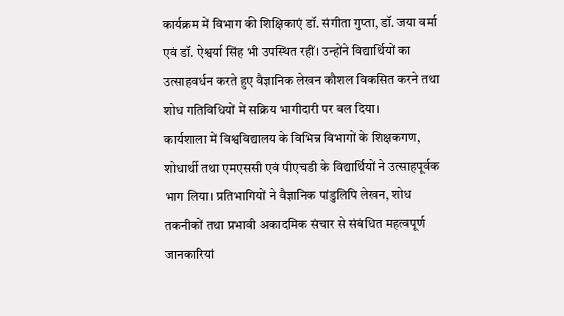कार्यक्रम में विभाग की शिक्षिकाएं डॉ. संगीता गुप्ता, डॉ. जया वर्मा एवं डॉ. ऐश्वर्या सिंह भी उपस्थित रहीं। उन्होंने विद्यार्थियों का उत्साहवर्धन करते हुए वैज्ञानिक लेखन कौशल विकसित करने तथा शोध गतिविधियों में सक्रिय भागीदारी पर बल दिया।
कार्यशाला में विश्वविद्यालय के विभिन्न विभागों के शिक्षकगण, शोधार्थी तथा एमएससी एवं पीएचडी के विद्यार्थियों ने उत्साहपूर्वक भाग लिया। प्रतिभागियों ने वैज्ञानिक पांडुलिपि लेखन, शोध तकनीकों तथा प्रभावी अकादमिक संचार से संबंधित महत्वपूर्ण जानकारियां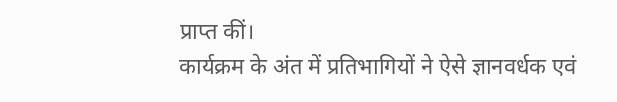प्राप्त कीं।
कार्यक्रम के अंत में प्रतिभागियों ने ऐसे ज्ञानवर्धक एवं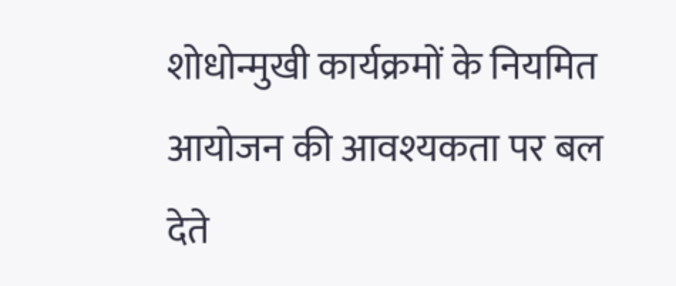शोधोन्मुखी कार्यक्रमों के नियमित आयोजन की आवश्यकता पर बल देते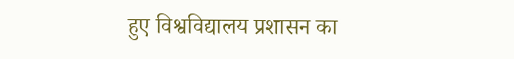हुए विश्वविद्यालय प्रशासन का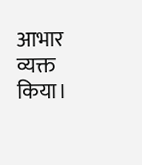आभार व्यक्त किया।